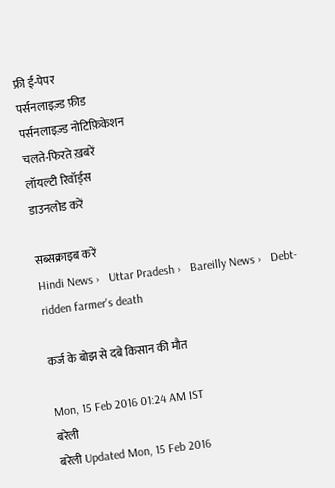फ्री ई-पेपर
पर्सनलाइज़्ड फ़ीड
पर्सनलाइज़्ड नोटिफ़िकेशन
चलते-फिरते ख़बरें
लॉयल्टी रिवॉर्ड्स
डाउनलोड करें

सब्सक्राइब करें
Hindi News ›   Uttar Pradesh ›   Bareilly News ›   Debt- ridden farmer's death

कर्ज के बोझ से दबे किसान की मौत

Mon, 15 Feb 2016 01:24 AM IST
बरेली
बरेली Updated Mon, 15 Feb 2016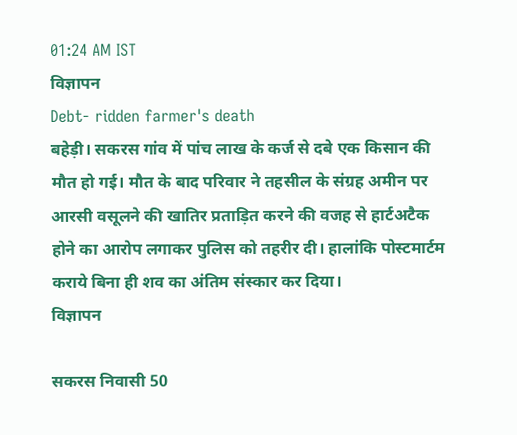01:24 AM IST
विज्ञापन
Debt- ridden farmer's death
बहेड़ी। सकरस गांव में पांच लाख के कर्ज से दबे एक किसान की मौत हो गई। मौत के बाद परिवार ने तहसील के संग्रह अमीन पर आरसी वसूलने की खातिर प्रताड़ित करने की वजह से हार्टअटैक होने का आरोप लगाकर पुलिस को तहरीर दी। हालांकि पोस्टमार्टम कराये बिना ही शव का अंतिम संस्कार कर दिया।
विज्ञापन

सकरस निवासी 50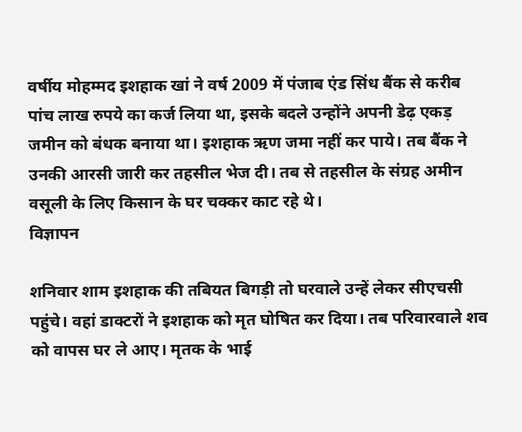वर्षीय मोहम्मद इशहाक खां ने वर्ष 2009 में पंजाब एंड सिंध बैंक से करीब पांच लाख रुपये का कर्ज लिया था, इसके बदले उन्होंने अपनी डेढ़ एकड़ जमीन को बंधक बनाया था। इशहाक ऋण जमा नहीं कर पाये। तब बैंक ने उनकी आरसी जारी कर तहसील भेज दी। तब से तहसील के संग्रह अमीन वसूली के लिए किसान के घर चक्कर काट रहे थे।
विज्ञापन

शनिवार शाम इशहाक की तबियत बिगड़ी तो घरवाले उन्हें लेकर सीएचसी पहुंचे। वहां डाक्टरों ने इशहाक को मृत घोषित कर दिया। तब परिवारवाले शव को वापस घर ले आए। मृतक के भाई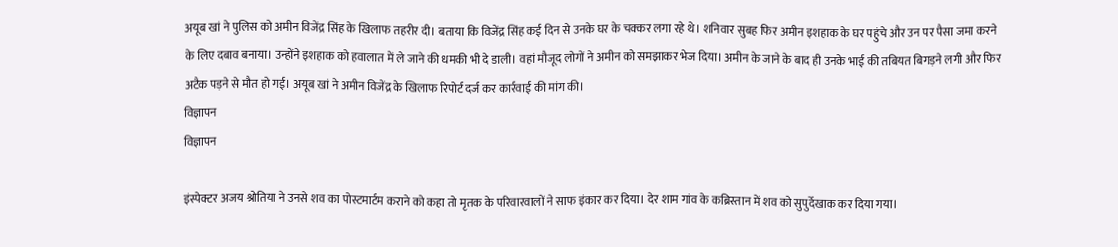अयूब खां ने पुलिस को अमीन विजेंद्र सिंह के खिलाफ तहरीर दी। बताया कि विजेंद्र सिंह कई दिन से उनके घर के चक्कर लगा रहे थे। शनिवार सुबह फिर अमीन इशहाक के घर पहुंचे और उन पर पैसा जमा करने के लिए दबाव बनाया। उन्होंने इशहाक को हवालात में ले जाने की धमकी भी दे डाली। वहां मौजूद लोगों ने अमीन को समझाकर भेज दिया। अमीन के जाने के बाद ही उनके भाई की तबियत बिगड़ने लगी और फिर अटैक पड़ने से मौत हो गई। अयूब खां ने अमीन विजेंद्र के खिलाफ रिपोर्ट दर्ज कर कार्रवाई की मांग की।
विज्ञापन
विज्ञापन

इंस्पेक्टर अजय श्रोतिया ने उनसे शव का पोस्टमार्टम कराने को कहा तो मृतक के परिवारवालों ने साफ इंकार कर दिया। देर शाम गांव के कब्रिस्तान में शव को सुपुर्देखाक कर दिया गया।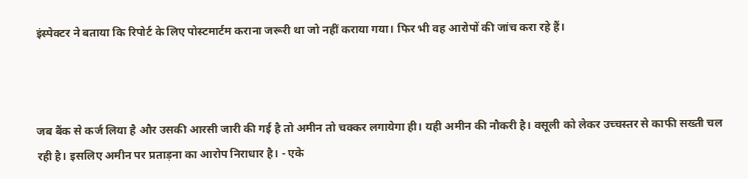इंस्पेक्टर ने बताया कि रिपोर्ट के लिए पोस्टमार्टम कराना जरूरी था जो नहीं कराया गया। फिर भी वह आरोपों की जांच करा रहे हैं।



जब बैंक से कर्ज लिया है और उसकी आरसी जारी की गई है तो अमीन तो चक्कर लगायेगा ही। यही अमीन की नौकरी है। वसूली को लेकर उच्चस्तर से काफी सख्ती चल रही है। इसलिए अमीन पर प्रताड़ना का आरोप निराधार है। - एके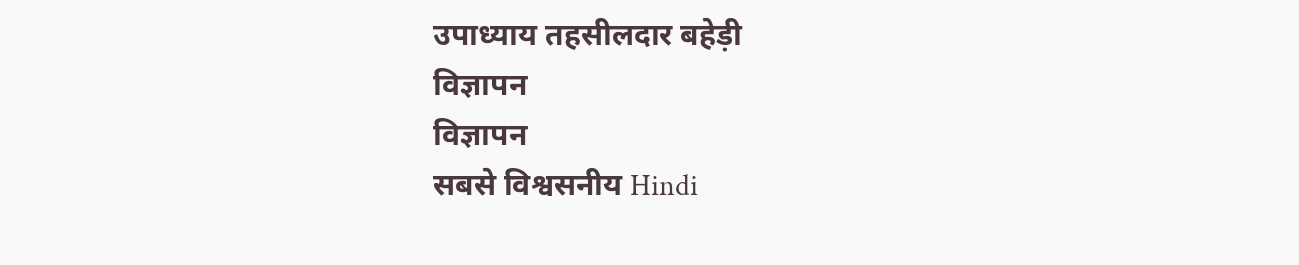उपाध्याय तहसीलदार बहेड़ी
विज्ञापन
विज्ञापन
सबसे विश्वसनीय Hindi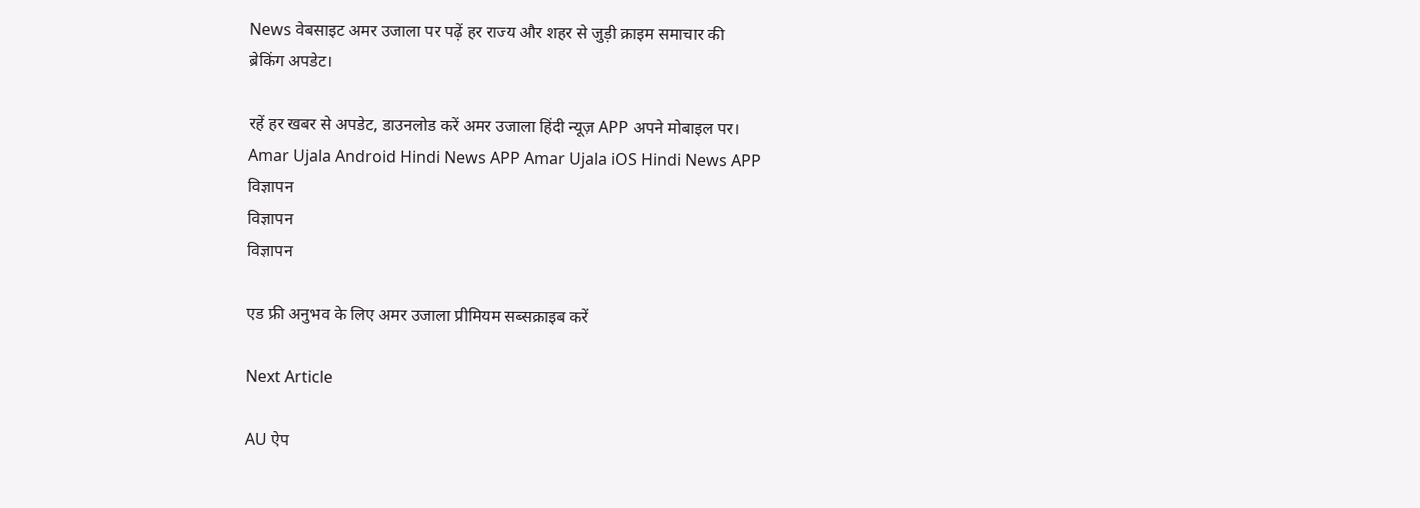News वेबसाइट अमर उजाला पर पढ़ें हर राज्य और शहर से जुड़ी क्राइम समाचार की
ब्रेकिंग अपडेट।

रहें हर खबर से अपडेट, डाउनलोड करें अमर उजाला हिंदी न्यूज़ APP अपने मोबाइल पर।
Amar Ujala Android Hindi News APP Amar Ujala iOS Hindi News APP
विज्ञापन
विज्ञापन
विज्ञापन

एड फ्री अनुभव के लिए अमर उजाला प्रीमियम सब्सक्राइब करें

Next Article

AU ऐप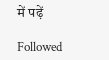में पढ़ें

Followed